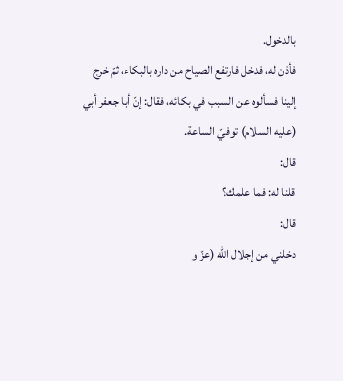بالدخول.
فأذن له، فدخل فارتفع الصياح من داره بالبكاء، ثمّ خرج إلينا فسألوه عن السبب في بكائه، فقال: إنّ أبا جعفر أبي (عليه السلام) توفيّ الساعة.
قال:
قلنا له: فما علمك؟
قال:
دخلني من إجلال اللّه (عزّ و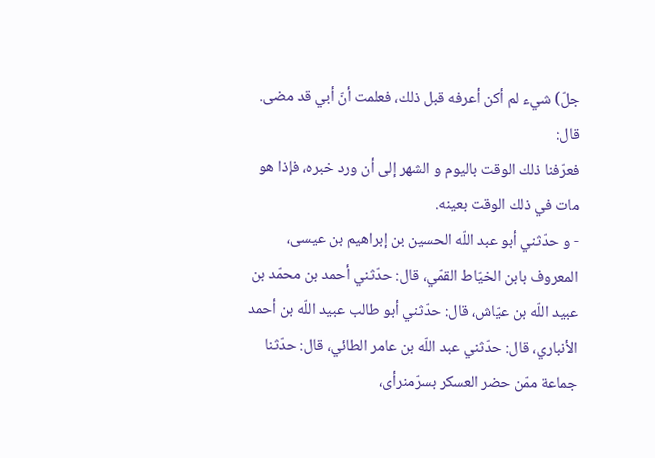جلّ) شيء لم أكن أعرفه قبل ذلك، فعلمت أنّ أبي قد مضى.
قال:
فعرّفنا ذلك الوقت باليوم و الشهر إلى أن ورد خبره، فإذا هو مات في ذلك الوقت بعينه.
- و حدّثني أبو عبد اللّه الحسين بن إبراهيم بن عيسى، المعروف بابن الخيّاط القمّي، قال: حدّثني أحمد بن محمّد بن عبيد اللّه بن عيّاش، قال: حدّثني أبو طالب عبيد اللّه بن أحمد الأنباري، قال: حدّثني عبد اللّه بن عامر الطائي، قال: حدّثنا جماعة ممّن حضر العسكر بسرّمنرأى،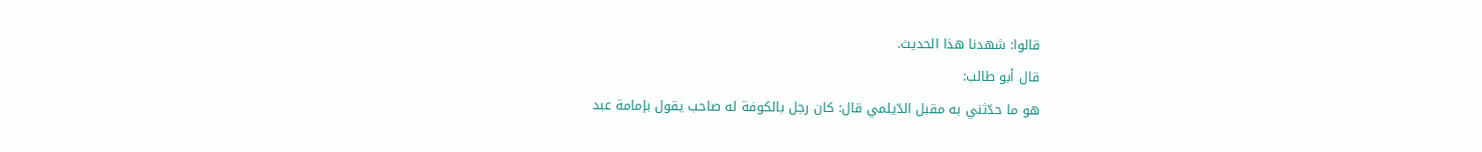قالوا: شهدنا هذا الحديث.
قال أبو طالب:
هو ما حدّثني به مقبل الدّيلمي قال: كان رجل بالكوفة له صاحب يقول بإمامة عبد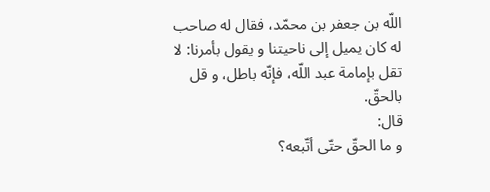اللّه بن جعفر بن محمّد، فقال له صاحب له كان يميل إلى ناحيتنا و يقول بأمرنا: لا تقل بإمامة عبد اللّه، فإنّه باطل، و قل بالحقّ.
قال:
و ما الحقّ حتّى أتّبعه؟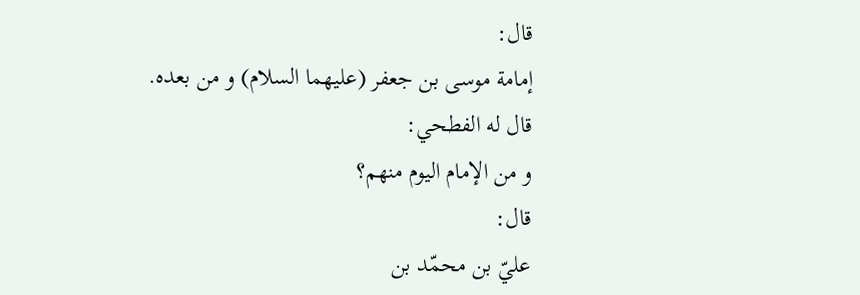قال:
إمامة موسى بن جعفر (عليهما السلام) و من بعده.
قال له الفطحي:
و من الإمام اليوم منهم؟
قال:
عليّ بن محمّد بن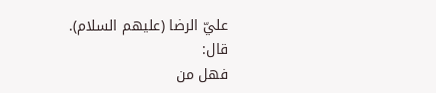عليّ الرضا (عليهم السلام).
قال:
فهل من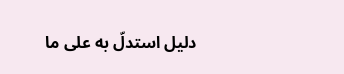دليل استدلّ به على ما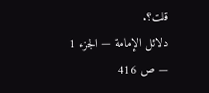قلت؟.
دلائل الإمامة — الجزء 1 — ص 416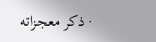· ذكر معجزاته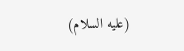(عليه السلام)